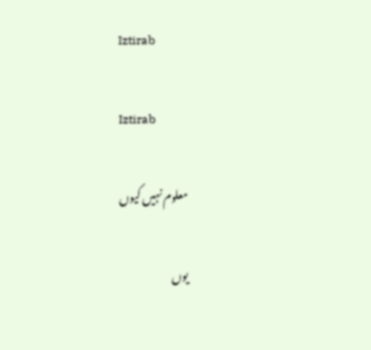Iztirab

Iztirab

معلوم نہیں کیوں

یوں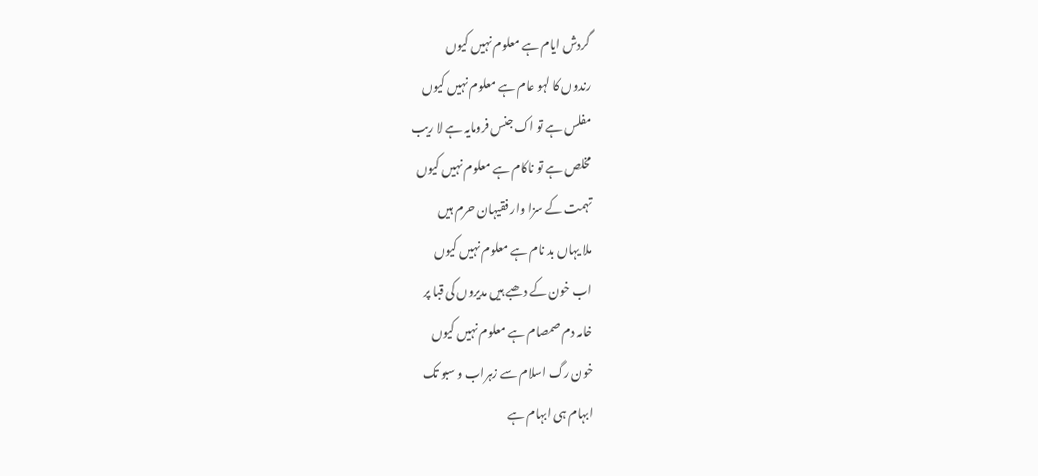گردش ایام ہے معلوم نہیں کیوں
رندوں کا لہو عام ہے معلوم نہیں کیوں
مفلس ہے تو اک جنس فرومایہ ہے لا ریب
مخلص ہے تو ناکام ہے معلوم نہیں کیوں
تہمت کے سزا وار فقیہان حرم ہیں
ملا یہاں بد نام ہے معلوم نہیں کیوں
اب خون کے دھبے ہیں مدیروں کی قبا پر
خامہ دم صمصام ہے معلوم نہیں کیوں
خون رگ اسلام سے زہراب و سبو تک
ابہام ہی ابہام ہے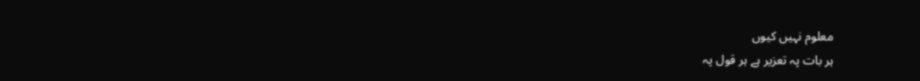معلوم نہیں کیوں
ہر بات پہ تعزیر ہے ہر قول پہ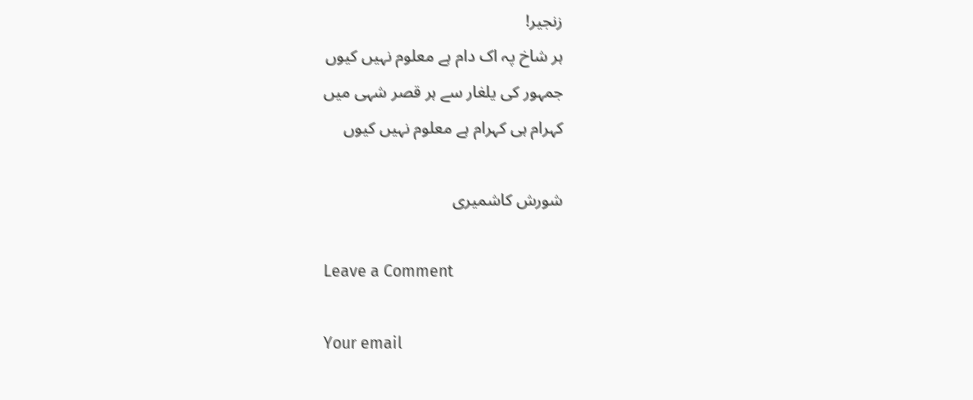زنجیر!
ہر شاخ پہ اک دام ہے معلوم نہیں کیوں
جمہور کی یلغار سے ہر قصر شہی میں
کہرام ہی کہرام ہے معلوم نہیں کیوں

شورش کاشمیری

Leave a Comment

Your email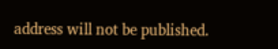address will not be published.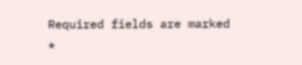Required fields are marked *